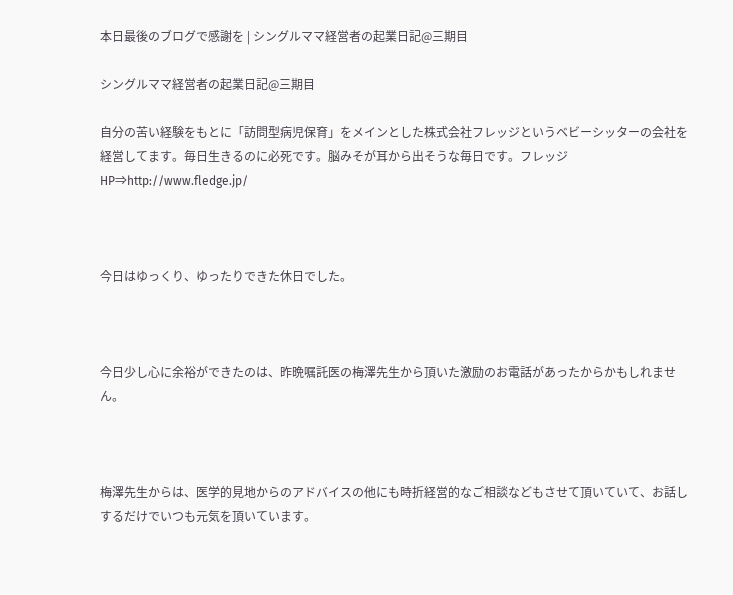本日最後のブログで感謝を | シングルママ経営者の起業日記@三期目

シングルママ経営者の起業日記@三期目

自分の苦い経験をもとに「訪問型病児保育」をメインとした株式会社フレッジというベビーシッターの会社を経営してます。毎日生きるのに必死です。脳みそが耳から出そうな毎日です。フレッジHP⇒http://www.fledge.jp/



今日はゆっくり、ゆったりできた休日でした。



今日少し心に余裕ができたのは、昨晩嘱託医の梅澤先生から頂いた激励のお電話があったからかもしれません。



梅澤先生からは、医学的見地からのアドバイスの他にも時折経営的なご相談などもさせて頂いていて、お話しするだけでいつも元気を頂いています。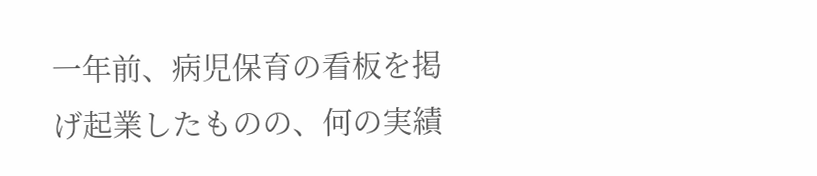一年前、病児保育の看板を掲げ起業したものの、何の実績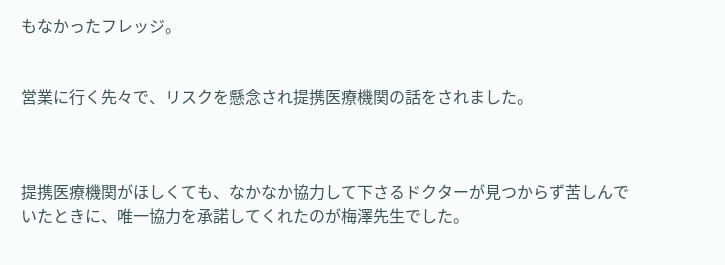もなかったフレッジ。


営業に行く先々で、リスクを懸念され提携医療機関の話をされました。



提携医療機関がほしくても、なかなか協力して下さるドクターが見つからず苦しんでいたときに、唯一協力を承諾してくれたのが梅澤先生でした。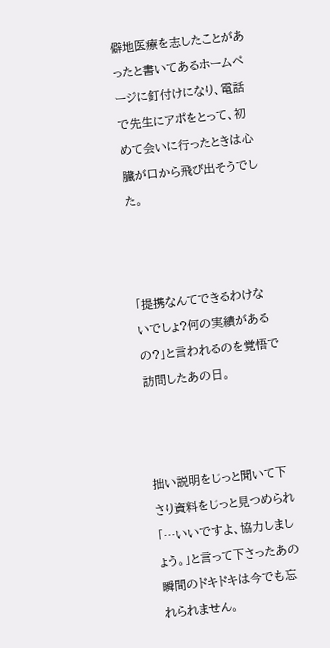僻地医療を志したことがあったと書いてあるホームページに釘付けになり、電話で先生にアポをとって、初めて会いに行ったときは心臓が口から飛び出そうでした。



「提携なんてできるわけないでしょ?何の実績があるの?」と言われるのを覚悟で訪問したあの日。



拙い説明をじっと聞いて下さり資料をじっと見つめられ「…いいですよ、協力しましょう。」と言って下さったあの瞬間のドキドキは今でも忘れられません。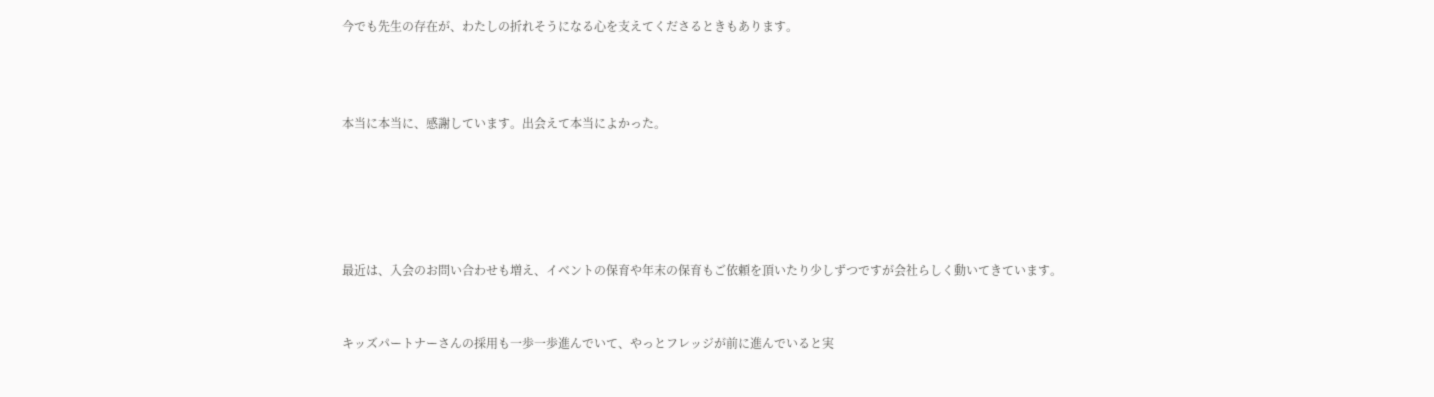今でも先生の存在が、わたしの折れそうになる心を支えてくださるときもあります。



本当に本当に、感謝しています。出会えて本当によかった。





最近は、入会のお問い合わせも増え、イベントの保育や年末の保育もご依頼を頂いたり少しずつですが会社らしく動いてきています。


キッズパートナーさんの採用も一歩一歩進んでいて、やっとフレッジが前に進んでいると実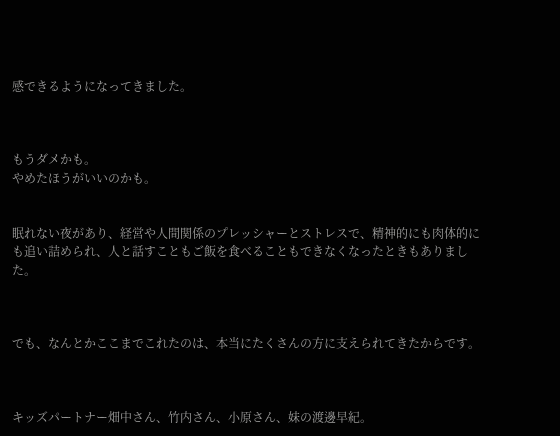感できるようになってきました。



もうダメかも。
やめたほうがいいのかも。


眠れない夜があり、経営や人間関係のプレッシャーとストレスで、精神的にも肉体的にも追い詰められ、人と話すこともご飯を食べることもできなくなったときもありました。



でも、なんとかここまでこれたのは、本当にたくさんの方に支えられてきたからです。



キッズパートナー畑中さん、竹内さん、小原さん、妹の渡邊早紀。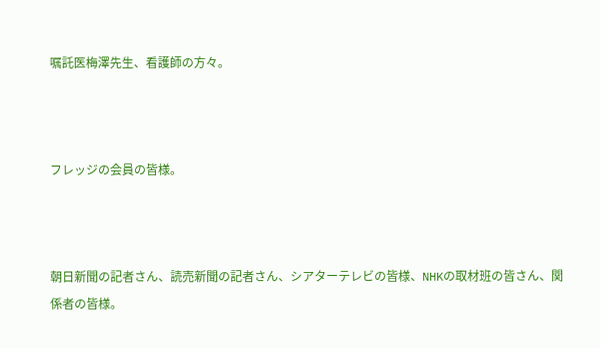嘱託医梅澤先生、看護師の方々。



フレッジの会員の皆様。



朝日新聞の記者さん、読売新聞の記者さん、シアターテレビの皆様、NHKの取材班の皆さん、関係者の皆様。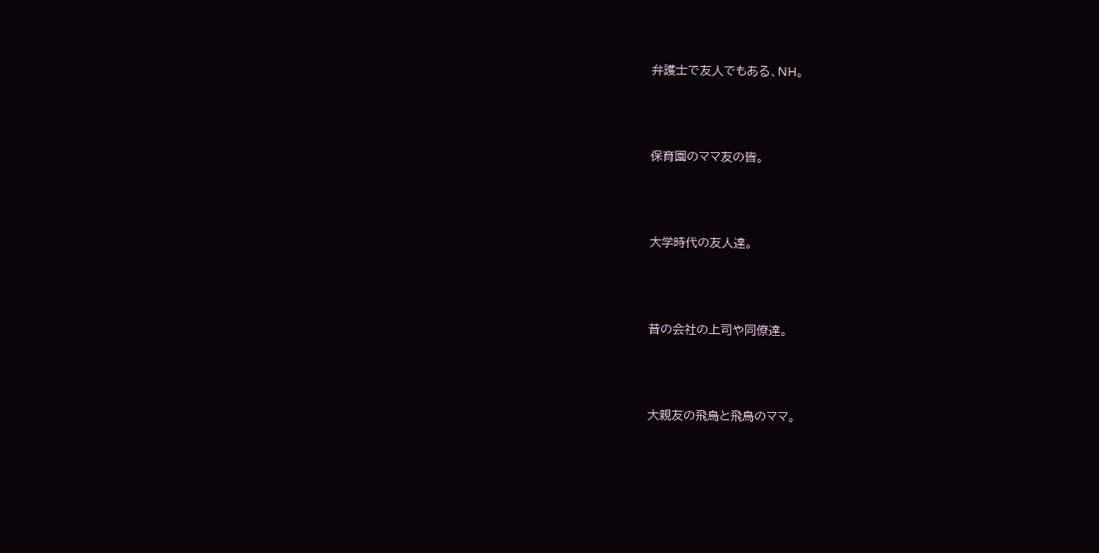弁護士で友人でもある、NH。



保育園のママ友の皆。



大学時代の友人達。



昔の会社の上司や同僚達。



大親友の飛鳥と飛鳥のママ。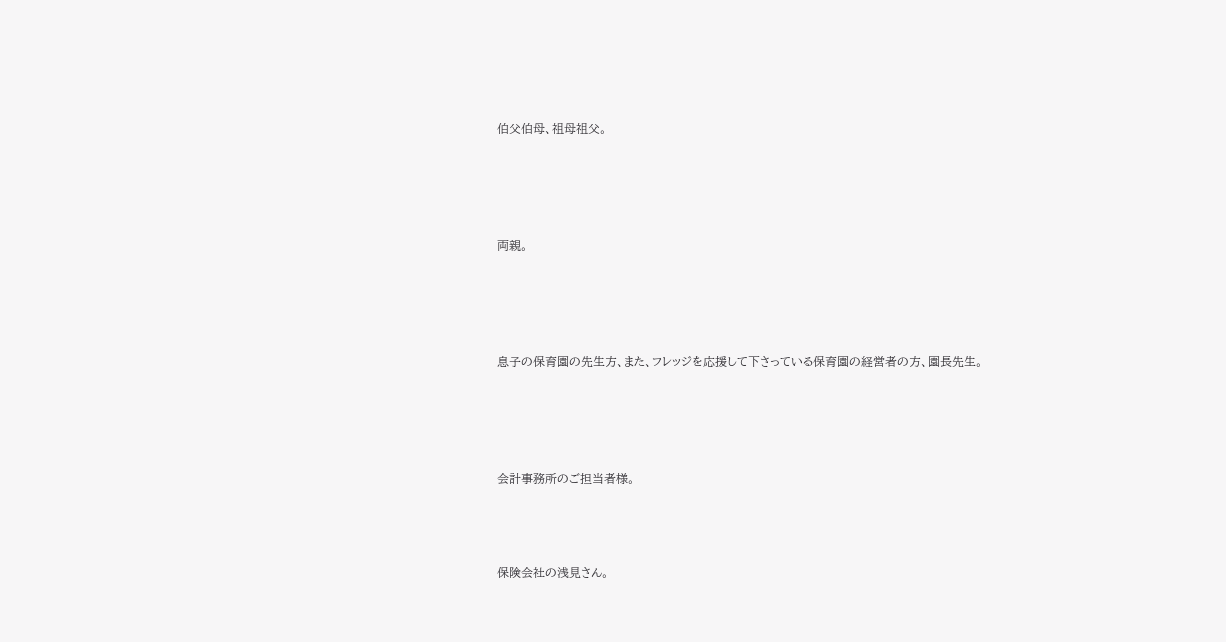伯父伯母、祖母祖父。




両親。




息子の保育園の先生方、また、フレッジを応援して下さっている保育園の経営者の方、園長先生。




会計事務所のご担当者様。



保険会社の浅見さん。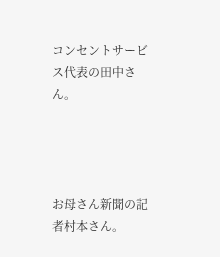コンセントサービス代表の田中さん。




お母さん新聞の記者村本さん。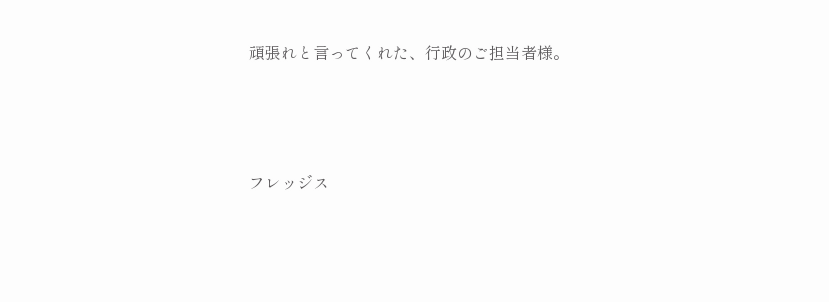頑張れと言ってくれた、行政のご担当者様。




フレッジス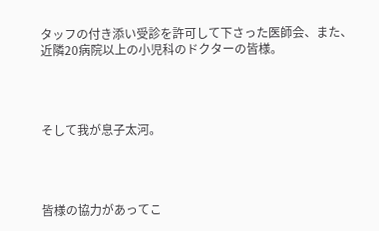タッフの付き添い受診を許可して下さった医師会、また、近隣20病院以上の小児科のドクターの皆様。




そして我が息子太河。




皆様の協力があってこ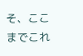そ、ここまでこれ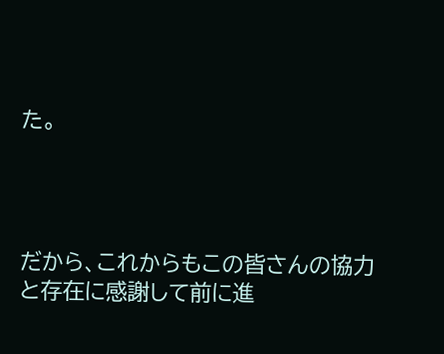た。




だから、これからもこの皆さんの協力と存在に感謝して前に進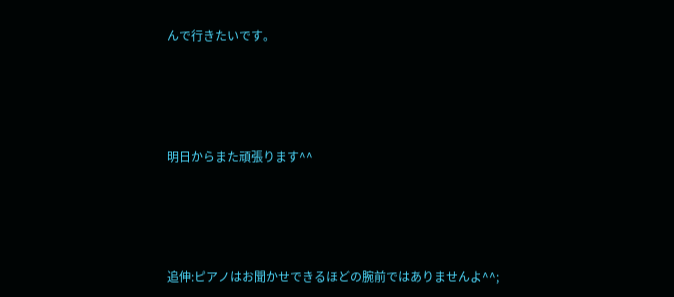んで行きたいです。




明日からまた頑張ります^^




追伸:ピアノはお聞かせできるほどの腕前ではありませんよ^^;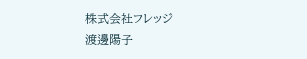株式会社フレッジ
渡邊陽子